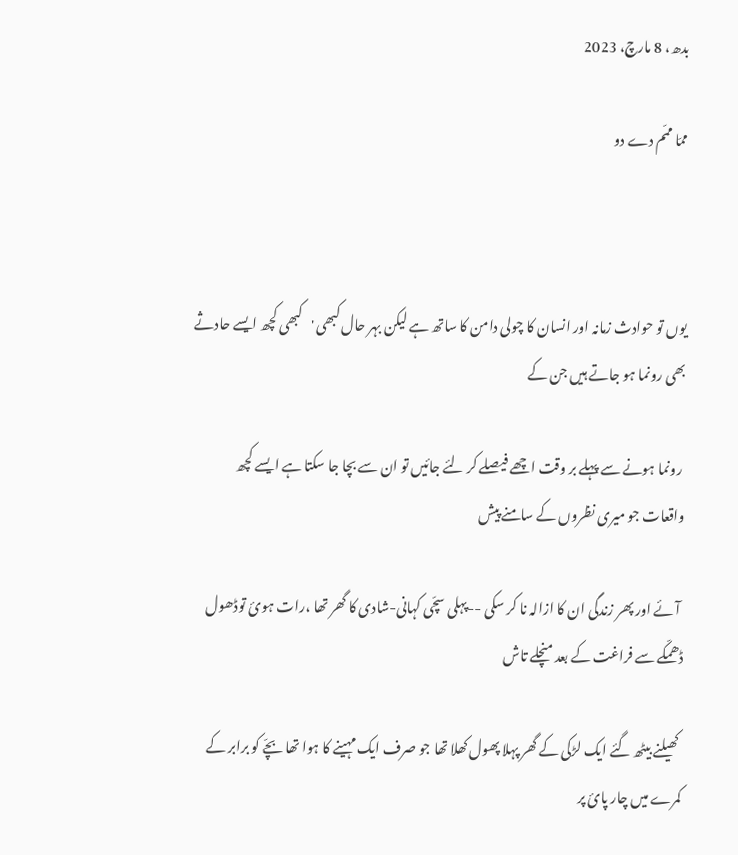بدھ، 8 مارچ، 2023

ممّا ممّم دے دو



یوں تو حوادث زمانہ اور انسان کا چولی دامن کا ساتھ ہے لیکن بہر حال کبھی 'کبھی کچھ ایسے حادثے بھی رونما ہو جاتے ہیں جن کے

 رونما ہونے سے پہلے بر وقت اچھے فیصلے کر لئے جائیں تو ان سے بچا جا سکتا ہے ایسے کچھ واقعات جو میری نظروں کے سامنے پیش

 آئے اور پھر زندگی ان کا ازالہ نا کر سکی --پہلی سچّی کہانی-شادی کا گھر تھا ،رات ہوئ توڈھول ڈھمکّے سے فراغت کے بعد منچلے تاش

 کھیلنے بیٹھ گئے ایک لڑکی کے گھر پہلا پھول کھلا تھا جو صرف ایک مہینے کا ہوا تھا بچّے کو برابر کے کمرے میں چار پائ پر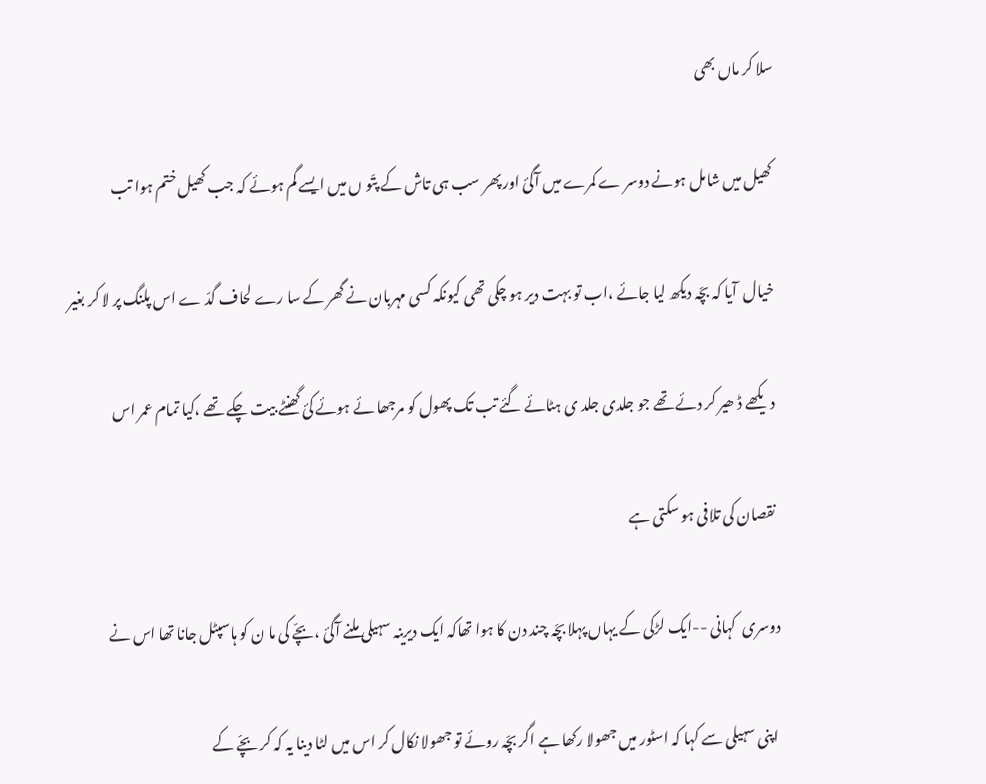سلا کر ماں بھی

 کھیل میں شامل ہونے دوسر ے کمرے میں آگئ اور پھر سب ہی تاش کے پتّو ں میں ایسے گم ہوئے کہ جب کھیل ختم ہوا تب

 خیال  آیا کہ بچّہ دیکھ لیا جائے ،اب تو بہت دیر ہو چکی تھی کیونکہ کسی مہربان نے گھر کے سا رے لحاف گدّ ے اس پلنگ پر لا کر بغیر

 دیکھے ڈ ھیر کر دئے تھے جو جلدی جلد ی ہٹائے گئے تب تک پھول کو مرجھا ئے ہوئے کئ گھنٹے بیت چکے تھے ،کیا تمام عمر اس

 نقصان کی تلافی ہو سکتی ہے

دوسری  کہانی --ایک لڑکی کے یہاں پہلا بچّہ چند دن کا ہوا تھاکہ ایک دیرینہ سہیلی ملنے آگئ ،بچّے کی ما ن کو ہاسپٹل جانا تھا اس نے

 اپنی سہیلی سے کہا کہ اسٹور میں جھولا رکھا ہے اگر بچّہ روئے تو جھولا نکال کر اس میں لٹا دینا یہ کہ کر بچّے کے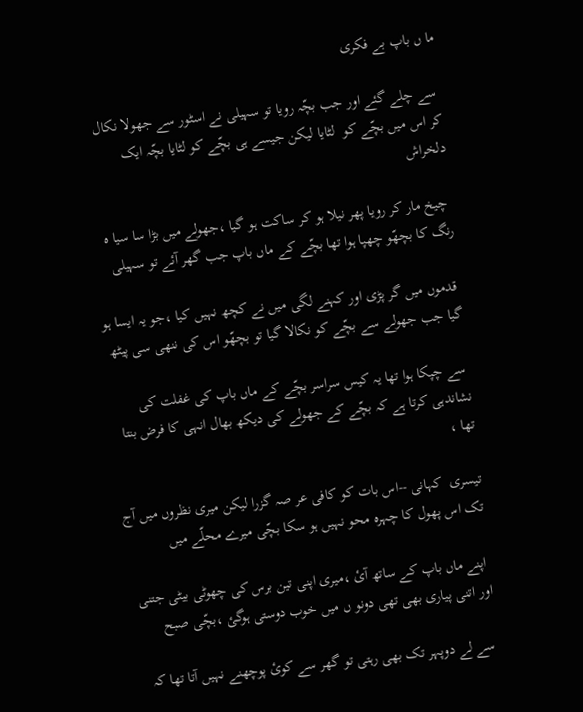ما ں باپ بے فکری

 سے چلے گئے اور جب بچّہ رویا تو سہیلی نے اسٹور سے جھولا نکال کر اس میں بچّے کو  لٹایا لیکن جیسے ہی بچّے کو لٹایا بچّہ ایک دلخراش

 چیخ مار کر رویا پھر نیلا ہو کر ساکت ہو گیا ،جھولے میں بڑا سا سیا ہ رنگ کا بچھّو چھپا ہوا تھا بچّے کے ماں باپ جب گھر آئے تو سہیلی

 قدموں میں گر پڑی اور کہنے لگی میں نے کچھ نہیں کیا ،جو یہ ایسا ہو گیا جب جھولے سے بچّے کو نکالا گیا تو بچھّو اس کی ننھی سی پیٹھ

 سے چپکا ہوا تھا یہ کیس سراسر بچّے کے ماں باپ کی غفلت کی نشاندہی کرتا ہے کہ بچّے کے جھولے کی دیکھ بھال انہی کا فرض بنتا تھا ،

تیسری  کہانی --اس بات کو کافی عر صہ گزرا لیکن میری نظروں میں آج تک اس پھول کا چہرہ محو نہیں ہو سکا بچّی میرے محلّے میں

 اپنے ماں باپ کے ساتھ آئ ،میری اپنی تین برس کی چھوٹی بیٹی جتنی اور اتنی پیاری بھی تھی دونو ں میں خوب دوستی ہوگئ ،بچّی صبح

 سے لے دوپہر تک بھی رہتی تو گھر سے کوئ پوچھنے نہیں آتا تھا کہ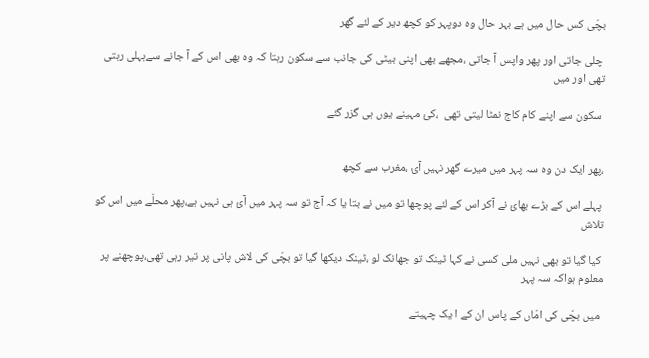بچّی کس حال میں ہے بہر حال وہ دوپہر کو کچھ دیر کے لئے گھر

 چلی جاتی اور پھر واپس آ جاتی ،مجھے بھی اپنی بیٹی کی جانب سے سکون رہتا کہ وہ بھی اس کے آ جانے سےہہلی رہتی تھی اور میں

 سکون سے اپنے کام کاج نمٹا لیتی تھی  ،کئ مہینے یوں ہی گزر گئے


،پھر ایک دن وہ سہ پہر میں میرے گھر نہیں آئ ،مغرب سے کچھ

 پہلے اس کے بڑے بھائ نے آکر اس کے لئے پوچھا تو میں نے بتا یا کہ آج تو سہ پہر میں آئ ہی نہیں ہے،پھر محلّے میں اس کو تلاش

 کیا گیا تو بھی نہیں ملی کسی نے کہا ٹینک تو جھانک لو ،ٹینک دیکھا گیا تو بچّی کی لاش پانی پر تیر رہی تھی،پوچھنے پر معلوم ہواکہ سہ پہر

 میں بچّی کی امّاں کے پاس ان کے ا یک چہیتے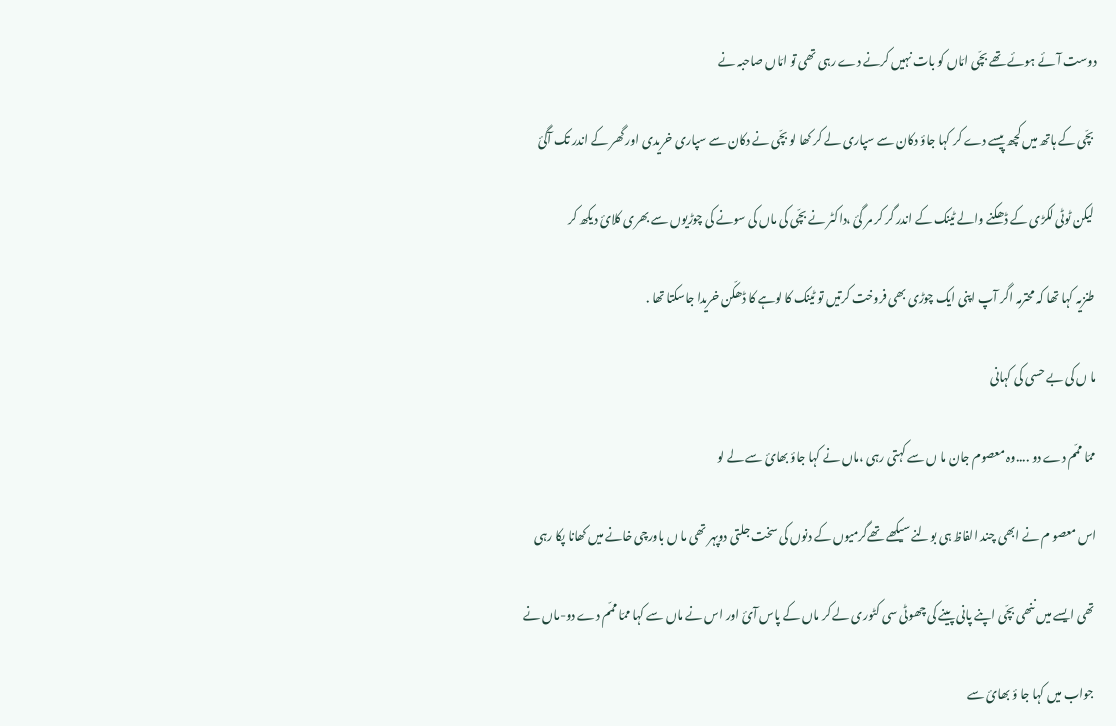دوست آئے ہوئے تھے بچّی امّاں کو بات نہیں کرنے دے رہی تھی تو امّاں صاحبہ نے

 بچّی کے ہاتھ میں کچھ پیسے دے کر کہا جاؤ دکان سے سپاری لے کر کھا لو بچّی نے دکان سے سپاری خریدی اور گھر کے اندر تک آگئ

 لیکن ٹوٹی لکڑی کے ڈھکنے والے ٹینک کے اندر گر کر مر گئ ،داکٹر نے بچّی کی ماں کی سونے کی چوڑیوں سے بھری کلائ دیکھ کر

 طنزیہ کہا تھا کہ محترمہ اگر آپ اپنی ایک چوڑی بھی فروخت کرتیں تو ٹینک کا لوہے کا ڈھکّن خریدا جاسکتا تھا .

ما ں کی بے حسی کی کہانی

ممّا ممّم دے دو ....وہ معصوم جان ما ں سے کہتی رہی ،ماں نے کہا جاؤ بھائ سے لے لو

اس معصو م نے ابھی چند الفاظ ہی بولنے سیکھے تھےگرمیوں کے دنوں کی سخت جلتی دوپہر تھی ما ں باورچی خانے میں کھانا پکا رہی

 تھی ایسے میں ننھی بچّی اپنے پانی پینے کی چھوٹی سی کٹوری لے کر ماں کے پاس آئ اور اس نے ماں سے کہا ممّا ممّم دے دو-ماں نے

 جواب میں کہا جا ؤ بھائ سے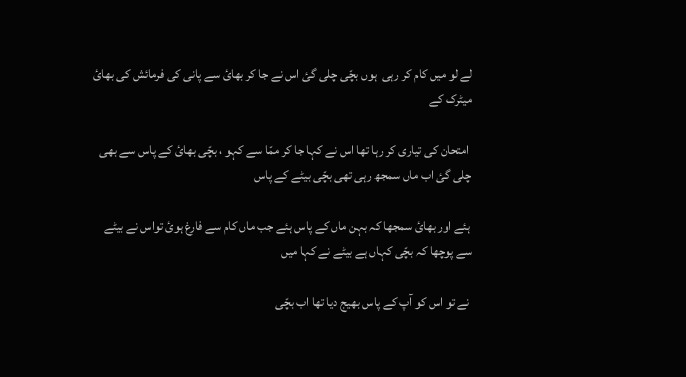لے لو میں کام کر رہی  ہوں بچّی چلی گئ اس نے جا کر بھائ سے پانی کی فرمائش کی بھائ میٹرک کے

 امتحان کی تیاری کر رہا تھا اس نے کہا جا کر ممّا سے کہو ، بچّی بھائ کے پاس سے بھی چلی گئ اب ماں سمجھ رہی تھی بچّی بیٹے کے پاس

 ہئے اور بھائ سمجھا کہ بہن ماں کے پاس ہئے جب ماں کام سے فارغ ہوئ تواس نے بیٹے سے پوچھا کہ بچّی کہاں ہے بیٹے نے کہا میں

 نے تو اس کو آپ کے پاس بھیج دیا تھا اب بچّی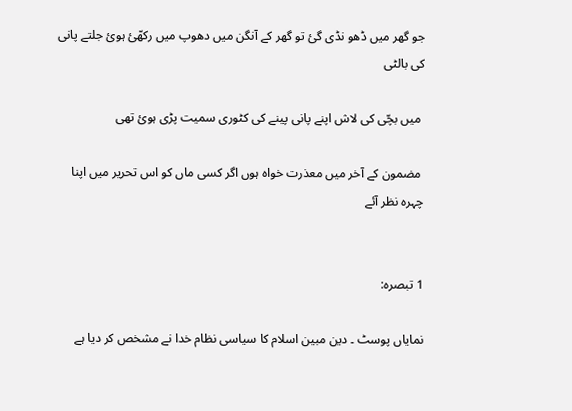جو گھر میں ڈھو نڈی گئ تو گھر کے آنگن میں دھوپ میں رکھّئ ہوئ جلتے پانی کی بالٹی

 میں بچّی کی لاش اپنے پانی پینے کی کٹوری سمیت پڑی ہوئ تھی

 مضمون کے آخر میں معذرت خواہ ہوں اگر کسی ماں کو اس تحریر میں اپنا چہرہ نظر آئے


1 تبصرہ:

نمایاں پوسٹ ۔ دین مبین اسلام کا سیاسی نظام خدا نے مشخص کر دیا ہے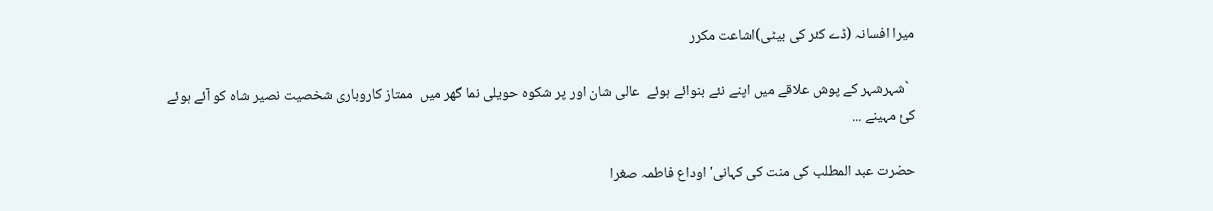میرا افسانہ (ڈے کئر کی بیٹی)اشاعت مکرر

  `شہرشہر کے پوش علاقے میں اپنے نئے بنوائے ہوئے  عالی شان اور پر شکوہ حویلی نما گھر میں  ممتاز کاروباری شخصیت نصیر شاہ کو آئے ہوئے کئ مہینے ...

حضرت عبد المطلب کی منت کی کہانی'اوداع فاطمہ صغرا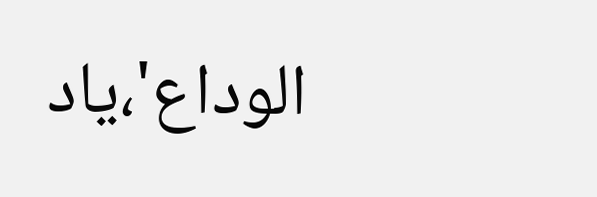الوداع'،یاد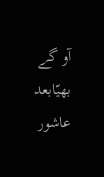آو گے بھیّابعد عاشور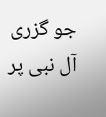جو گزری آل نبی پر